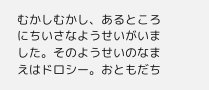むかしむかし、あるところにちいさなようせいがいました。そのようせいのなまえはドロシー。おともだち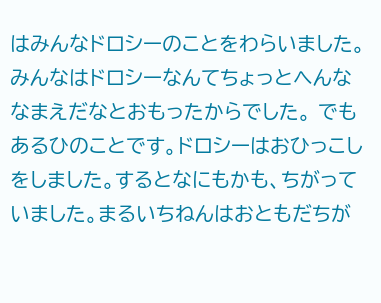はみんなドロシーのことをわらいました。みんなはドロシーなんてちょっとへんななまえだなとおもったからでした。 でもあるひのことです。ドロシーはおひっこしをしました。するとなにもかも、ちがっていました。まるいちねんはおともだちが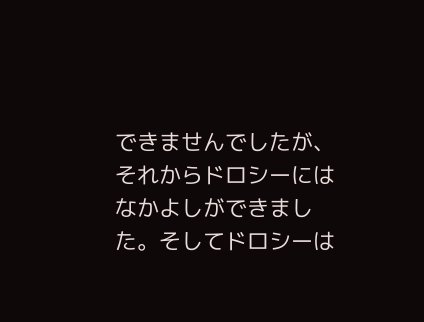できませんでしたが、それからドロシーにはなかよしができました。そしてドロシーは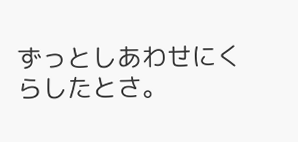ずっとしあわせにくらしたとさ。